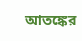আতঙ্কের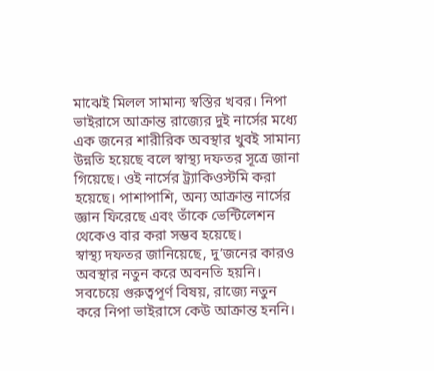মাঝেই মিলল সামান্য স্বস্তির খবর। নিপা ভাইরাসে আক্রান্ত রাজ্যের দুই নার্সের মধ্যে এক জনের শারীরিক অবস্থার খুবই সামান্য উন্নতি হয়েছে বলে স্বাস্থ্য দফতর সূত্রে জানা গিয়েছে। ওই নার্সের ট্র্যাকিওস্টমি করা হয়েছে। পাশাপাশি, অন্য আক্রান্ত নার্সের জ্ঞান ফিরেছে এবং তাঁকে ভেন্টিলেশন থেকেও বার করা সম্ভব হয়েছে।
স্বাস্থ্য দফতর জানিয়েছে, দু’জনের কারও অবস্থার নতুন করে অবনতি হয়নি। সবচেয়ে গুরুত্বপূর্ণ বিষয়, রাজ্যে নতুন করে নিপা ভাইরাসে কেউ আক্রান্ত হননি।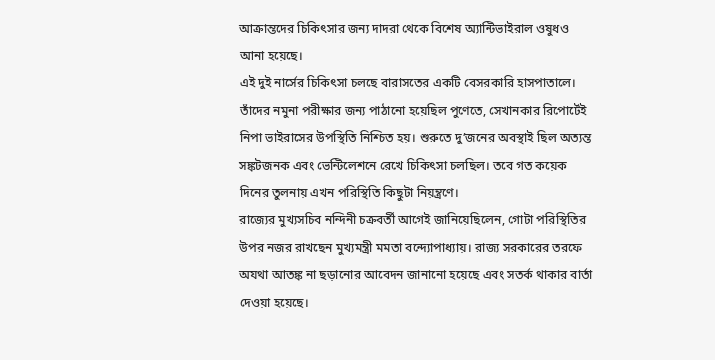আক্রান্তদের চিকিৎসার জন্য দাদরা থেকে বিশেষ অ্যান্টিভাইরাল ওষুধও আনা হয়েছে।
এই দুই নার্সের চিকিৎসা চলছে বারাসতের একটি বেসরকারি হাসপাতালে। তাঁদের নমুনা পরীক্ষার জন্য পাঠানো হয়েছিল পুণেতে, সেখানকার রিপোর্টেই নিপা ভাইরাসের উপস্থিতি নিশ্চিত হয়। শুরুতে দু’জনের অবস্থাই ছিল অত্যন্ত সঙ্কটজনক এবং ভেন্টিলেশনে রেখে চিকিৎসা চলছিল। তবে গত কয়েক দিনের তুলনায় এখন পরিস্থিতি কিছুটা নিয়ন্ত্রণে।
রাজ্যের মুখ্যসচিব নন্দিনী চক্রবর্তী আগেই জানিয়েছিলেন, গোটা পরিস্থিতির উপর নজর রাখছেন মুখ্যমন্ত্রী মমতা বন্দ্যোপাধ্যায়। রাজ্য সরকারের তরফে অযথা আতঙ্ক না ছড়ানোর আবেদন জানানো হয়েছে এবং সতর্ক থাকার বার্তা দেওয়া হয়েছে।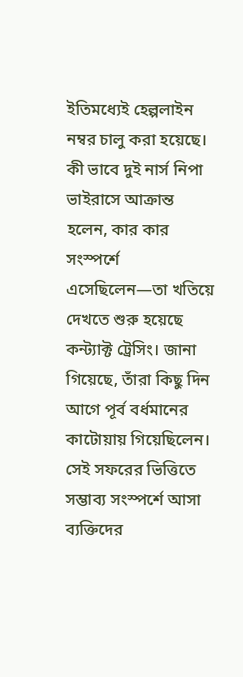ইতিমধ্যেই হেল্পলাইন নম্বর চালু করা হয়েছে।
কী ভাবে দুই নার্স নিপা ভাইরাসে আক্রান্ত হলেন, কার কার সংস্পর্শে এসেছিলেন—তা খতিয়ে দেখতে শুরু হয়েছে কন্ট্যাক্ট ট্রেসিং। জানা গিয়েছে, তাঁরা কিছু দিন আগে পূর্ব বর্ধমানের কাটোয়ায় গিয়েছিলেন। সেই সফরের ভিত্তিতে সম্ভাব্য সংস্পর্শে আসা ব্যক্তিদের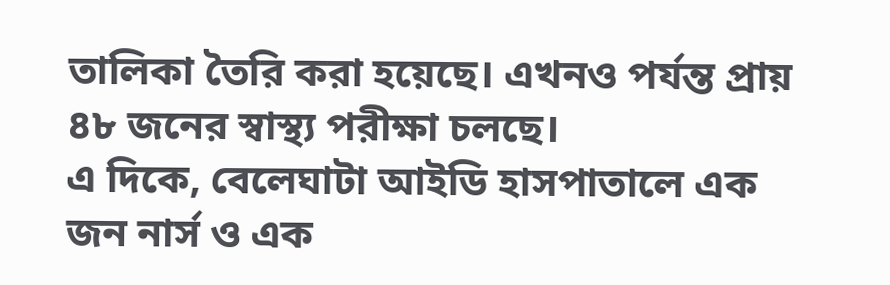তালিকা তৈরি করা হয়েছে। এখনও পর্যন্ত প্রায় ৪৮ জনের স্বাস্থ্য পরীক্ষা চলছে।
এ দিকে, বেলেঘাটা আইডি হাসপাতালে এক জন নার্স ও এক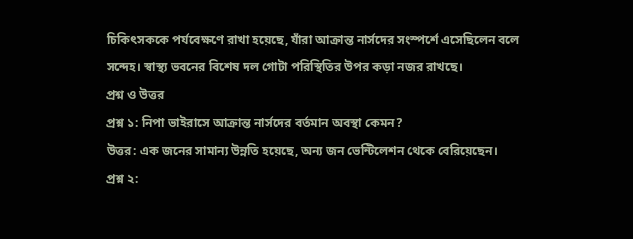চিকিৎসককে পর্যবেক্ষণে রাখা হয়েছে, যাঁরা আক্রান্ত নার্সদের সংস্পর্শে এসেছিলেন বলে সন্দেহ। স্বাস্থ্য ভবনের বিশেষ দল গোটা পরিস্থিতির উপর কড়া নজর রাখছে।
প্রশ্ন ও উত্তর
প্রশ্ন ১: নিপা ভাইরাসে আক্রান্ত নার্সদের বর্তমান অবস্থা কেমন?
উত্তর: এক জনের সামান্য উন্নতি হয়েছে, অন্য জন ভেন্টিলেশন থেকে বেরিয়েছেন।
প্রশ্ন ২: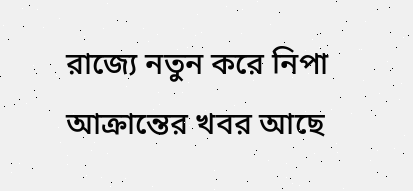রাজ্যে নতুন করে নিপা আক্রান্তের খবর আছে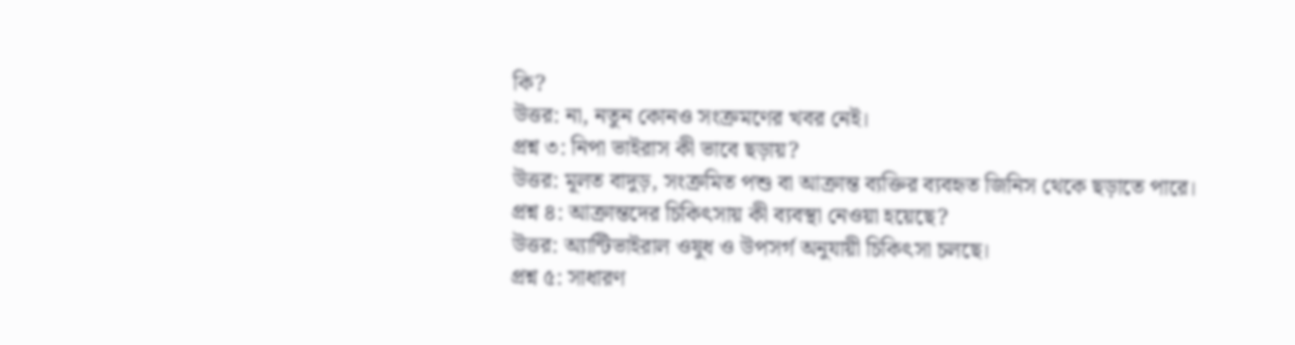কি?
উত্তর: না, নতুন কোনও সংক্রমণের খবর নেই।
প্রশ্ন ৩: নিপা ভাইরাস কী ভাবে ছড়ায়?
উত্তর: মূলত বাদুড়, সংক্রমিত পশু বা আক্রান্ত ব্যক্তির ব্যবহৃত জিনিস থেকে ছড়াতে পারে।
প্রশ্ন ৪: আক্রান্তদের চিকিৎসায় কী ব্যবস্থা নেওয়া হয়েছে?
উত্তর: অ্যান্টিভাইরাল ওষুধ ও উপসর্গ অনুযায়ী চিকিৎসা চলছে।
প্রশ্ন ৫: সাধারণ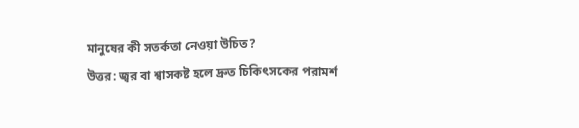মানুষের কী সতর্কতা নেওয়া উচিত?
উত্তর: জ্বর বা শ্বাসকষ্ট হলে দ্রুত চিকিৎসকের পরামর্শ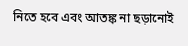নিতে হবে এবং আতঙ্ক না ছড়ানোই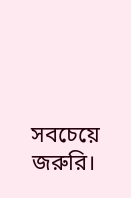সবচেয়ে জরুরি।